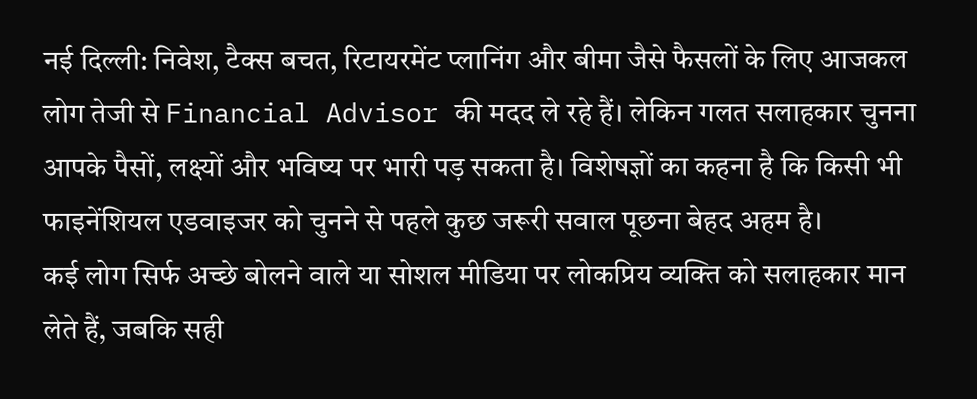नई दिल्ली: निवेश, टैक्स बचत, रिटायरमेंट प्लानिंग और बीमा जैसे फैसलों के लिए आजकल लोग तेजी से Financial Advisor की मदद ले रहे हैं। लेकिन गलत सलाहकार चुनना आपके पैसों, लक्ष्यों और भविष्य पर भारी पड़ सकता है। विशेषज्ञों का कहना है कि किसी भी फाइनेंशियल एडवाइजर को चुनने से पहले कुछ जरूरी सवाल पूछना बेहद अहम है।
कई लोग सिर्फ अच्छे बोलने वाले या सोशल मीडिया पर लोकप्रिय व्यक्ति को सलाहकार मान लेते हैं, जबकि सही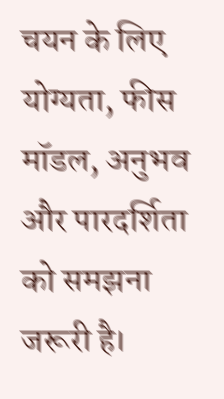चयन के लिए योग्यता, फीस मॉडल, अनुभव और पारदर्शिता को समझना जरूरी है।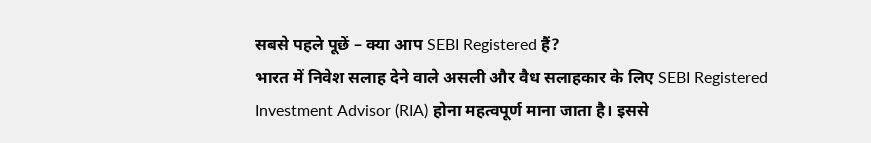सबसे पहले पूछें – क्या आप SEBI Registered हैं?
भारत में निवेश सलाह देने वाले असली और वैध सलाहकार के लिए SEBI Registered Investment Advisor (RIA) होना महत्वपूर्ण माना जाता है। इससे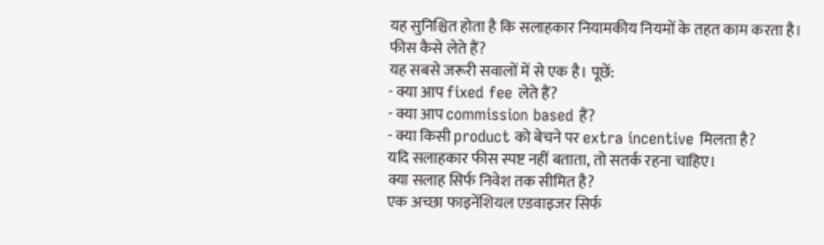यह सुनिश्चित होता है कि सलाहकार नियामकीय नियमों के तहत काम करता है।
फीस कैसे लेते हैं?
यह सबसे जरूरी सवालों में से एक है। पूछें:
- क्या आप fixed fee लेते हैं?
- क्या आप commission based हैं?
- क्या किसी product को बेचने पर extra incentive मिलता है?
यदि सलाहकार फीस स्पष्ट नहीं बताता, तो सतर्क रहना चाहिए।
क्या सलाह सिर्फ निवेश तक सीमित है?
एक अच्छा फाइनेंशियल एडवाइजर सिर्फ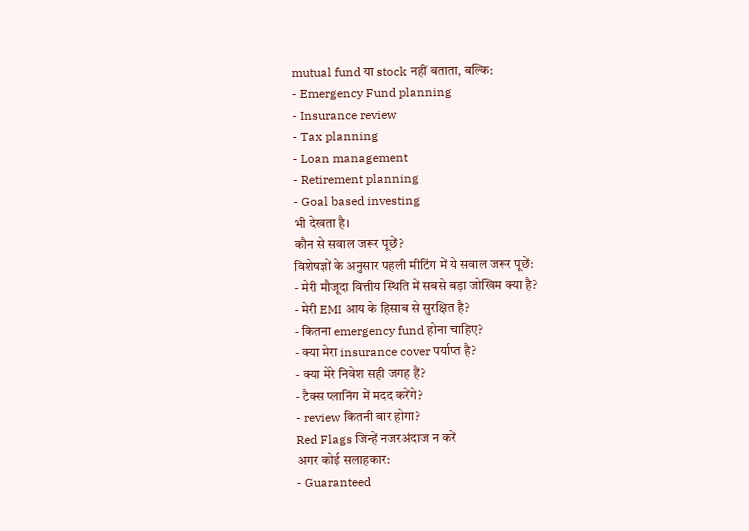mutual fund या stock नहीं बताता, बल्कि:
- Emergency Fund planning
- Insurance review
- Tax planning
- Loan management
- Retirement planning
- Goal based investing
भी देखता है।
कौन से सवाल जरूर पूछें?
विशेषज्ञों के अनुसार पहली मीटिंग में ये सवाल जरूर पूछें:
- मेरी मौजूदा वित्तीय स्थिति में सबसे बड़ा जोखिम क्या है?
- मेरी EMI आय के हिसाब से सुरक्षित है?
- कितना emergency fund होना चाहिए?
- क्या मेरा insurance cover पर्याप्त है?
- क्या मेरे निवेश सही जगह हैं?
- टैक्स प्लानिंग में मदद करेंगे?
- review कितनी बार होगा?
Red Flags जिन्हें नजरअंदाज न करें
अगर कोई सलाहकार:
- Guaranteed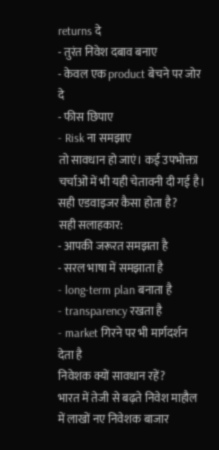returns दे
- तुरंत निवेश दबाव बनाए
- केवल एक product बेचने पर जोर दे
- फीस छिपाए
- Risk ना समझाए
तो सावधान हो जाएं। कई उपभोक्ता चर्चाओं में भी यही चेतावनी दी गई है।
सही एडवाइजर कैसा होता है?
सही सलाहकार:
- आपकी जरूरत समझता है
- सरल भाषा में समझाता है
- long-term plan बनाता है
- transparency रखता है
- market गिरने पर भी मार्गदर्शन देता है
निवेशक क्यों सावधान रहें?
भारत में तेजी से बढ़ते निवेश माहौल में लाखों नए निवेशक बाजार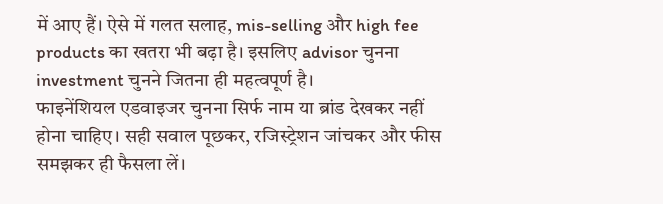में आए हैं। ऐसे में गलत सलाह, mis-selling और high fee products का खतरा भी बढ़ा है। इसलिए advisor चुनना investment चुनने जितना ही महत्वपूर्ण है।
फाइनेंशियल एडवाइजर चुनना सिर्फ नाम या ब्रांड देखकर नहीं होना चाहिए। सही सवाल पूछकर, रजिस्ट्रेशन जांचकर और फीस समझकर ही फैसला लें।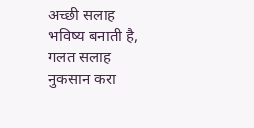अच्छी सलाह भविष्य बनाती है, गलत सलाह नुकसान करा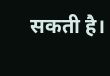सकती है।